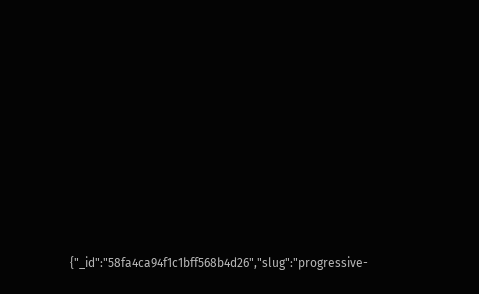{"_id":"58fa4ca94f1c1bff568b4d26","slug":"progressive-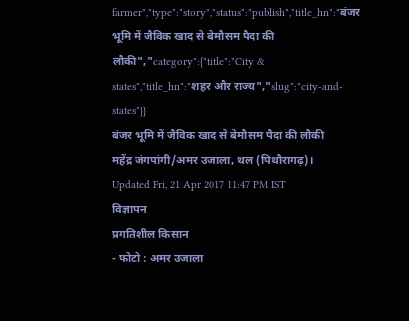farmer","type":"story","status":"publish","title_hn":"बंजर भूमि में जैविक खाद से बेमौसम पैदा की लौकी","category":{"title":"City & states","title_hn":"शहर और राज्य","slug":"city-and-states"}}
बंजर भूमि में जैविक खाद से बेमौसम पैदा की लौकी
महेंद्र जंगपांगी/अमर उजाला, थल (पिथौरागढ़)।
Updated Fri, 21 Apr 2017 11:47 PM IST
विज्ञापन
प्रगतिशील किसान
- फोटो : अमर उजाला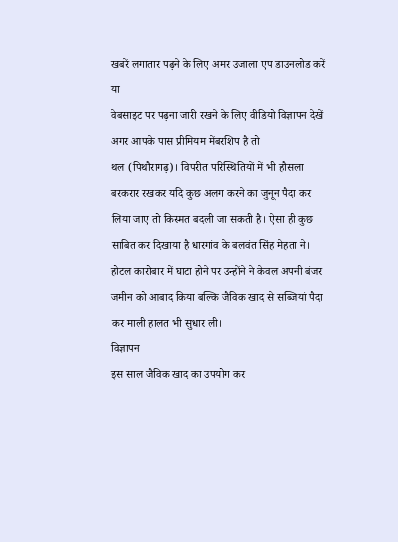खबरें लगातार पढ़ने के लिए अमर उजाला एप डाउनलोड करें
या
वेबसाइट पर पढ़ना जारी रखने के लिए वीडियो विज्ञापन देखें
अगर आपके पास प्रीमियम मेंबरशिप है तो
थल (पिथौरागढ़)। विपरीत परिस्थितियों में भी हौसला बरकरार रखकर यदि कुछ अलग करने का जुनून पैदा कर लिया जाए तो किस्मत बदली जा सकती है। ऐसा ही कुछ साबित कर दिखाया है धारगांव के बलवंत सिंह मेहता ने। होटल कारोबार में घाटा होने पर उन्होंने ने केवल अपनी बंजर जमीन को आबाद किया बल्कि जैविक खाद से सब्जियां पैदा कर माली हालत भी सुधार ली।
विज्ञापन
इस साल जैविक खाद का उपयोग कर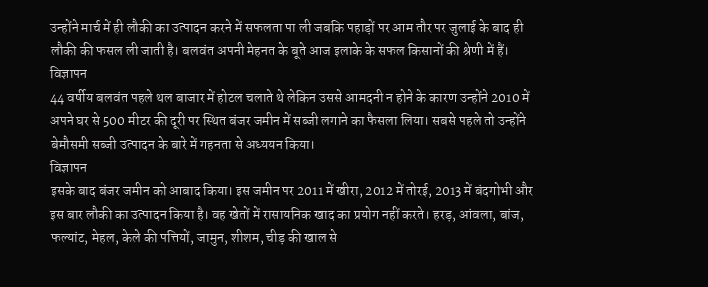उन्होंने मार्च में ही लौकी का उत्पादन करने में सफलता पा ली जबकि पहाड़ों पर आम तौर पर जुलाई के बाद ही लौकी की फसल ली जाती है। बलवंत अपनी मेहनत के बूते आज इलाके के सफल किसानों की श्रेणी में हैं।
विज्ञापन
44 वर्षीय बलवंत पहले थल बाजार में होटल चलाते थे लेकिन उससे आमदनी न होने के कारण उन्होंने 2010 में अपने घर से 500 मीटर की दूरी पर स्थित बंजर जमीन में सब्जी लगाने का फैसला लिया। सबसे पहले तो उन्होंने बेमौसमी सब्जी उत्पादन के बारे में गहनता से अध्ययन किया।
विज्ञापन
इसके बाद बंजर जमीन को आबाद किया। इस जमीन पर 2011 में खीरा, 2012 में तोरई, 2013 में बंदगोभी और इस बार लौकी का उत्पादन किया है। वह खेतों में रासायनिक खाद का प्रयोग नहीं करते। हरड़, आंवला, बांज, फल्यांट, मेहल, केले की पत्तियों, जामुन, शीशम, चीड़ की खाल से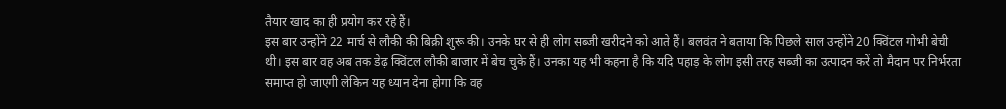तैयार खाद का ही प्रयोग कर रहे हैं।
इस बार उन्होंने 22 मार्च से लौकी की बिक्री शुरू की। उनके घर से ही लोग सब्जी खरीदने को आते हैं। बलवंत ने बताया कि पिछले साल उन्होंने 20 क्विंटल गोभी बेची थी। इस बार वह अब तक डेढ़ क्विंटल लौकी बाजार में बेच चुके हैं। उनका यह भी कहना है कि यदि पहाड़ के लोग इसी तरह सब्जी का उत्पादन करें तो मैदान पर निर्भरता समाप्त हो जाएगी लेकिन यह ध्यान देना होगा कि वह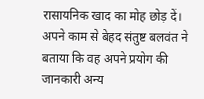रासायनिक खाद का मोह छोड़ दें। अपने काम से बेहद संतुष्ट बलवंत ने बताया कि वह अपने प्रयोग की जानकारी अन्य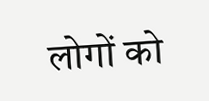लोगों को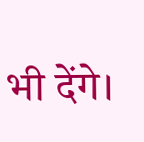भी देंगे।